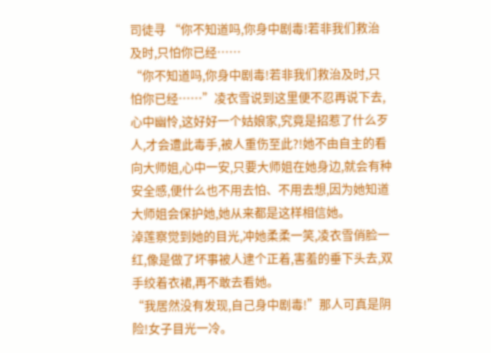司徒寻 “你不知道吗,你身中剧毒!若非我们救治及时,只怕你已经……
“你不知道吗,你身中剧毒!若非我们救治及时,只怕你已经……”凌衣雪说到这里便不忍再说下去,心中幽怜,这好好一个姑娘家,究竟是招惹了什么歹人,才会遭此毒手,被人重伤至此?!她不由自主的看向大师姐,心中一安,只要大师姐在她身边,就会有种安全感,便什么也不用去怕、不用去想,因为她知道大师姐会保护她,她从来都是这样相信她。
淖莲察觉到她的目光,冲她柔柔一笑,凌衣雪俏脸一红,像是做了坏事被人逮个正着,害羞的垂下头去,双手绞着衣裙,再不敢去看她。
“我居然没有发现,自己身中剧毒!”那人可真是阴险!女子目光一冷。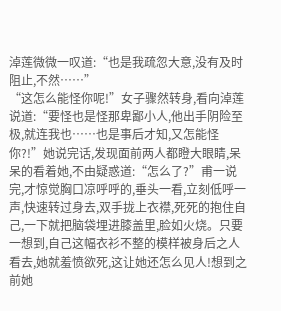淖莲微微一叹道:“也是我疏忽大意,没有及时阻止,不然……”
“这怎么能怪你呢!”女子骤然转身,看向淖莲说道:“要怪也是怪那卑鄙小人,他出手阴险至极,就连我也……也是事后才知,又怎能怪你?!”她说完话,发现面前两人都瞪大眼睛,呆呆的看着她,不由疑惑道:“怎么了?”甫一说完,才惊觉胸口凉呼呼的,垂头一看,立刻低呼一声,快速转过身去,双手拢上衣襟,死死的抱住自己,一下就把脑袋埋进膝盖里,脸如火烧。只要一想到,自己这幅衣衫不整的模样被身后之人看去,她就羞愤欲死,这让她还怎么见人!想到之前她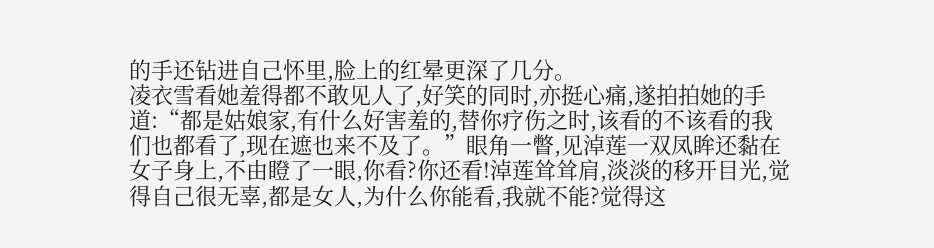的手还钻进自己怀里,脸上的红晕更深了几分。
凌衣雪看她羞得都不敢见人了,好笑的同时,亦挺心痛,遂拍拍她的手道:“都是姑娘家,有什么好害羞的,替你疗伤之时,该看的不该看的我们也都看了,现在遮也来不及了。”眼角一瞥,见淖莲一双凤眸还黏在女子身上,不由瞪了一眼,你看?你还看!淖莲耸耸肩,淡淡的移开目光,觉得自己很无辜,都是女人,为什么你能看,我就不能?觉得这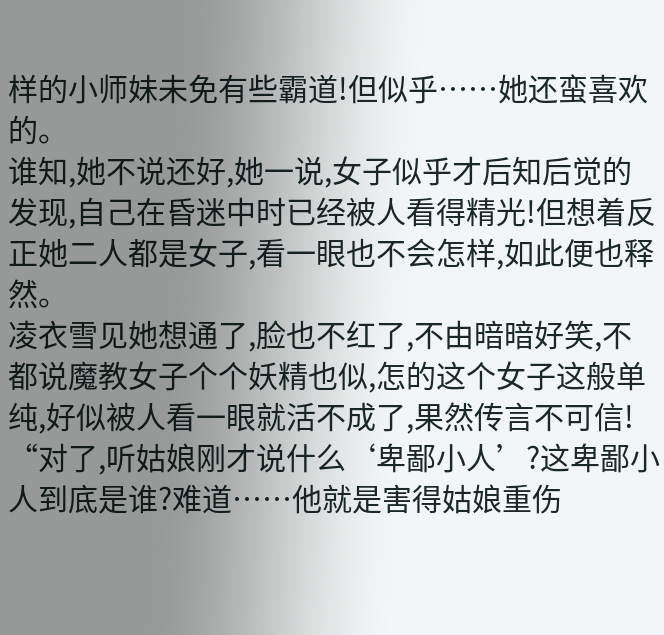样的小师妹未免有些霸道!但似乎……她还蛮喜欢的。
谁知,她不说还好,她一说,女子似乎才后知后觉的发现,自己在昏迷中时已经被人看得精光!但想着反正她二人都是女子,看一眼也不会怎样,如此便也释然。
凌衣雪见她想通了,脸也不红了,不由暗暗好笑,不都说魔教女子个个妖精也似,怎的这个女子这般单纯,好似被人看一眼就活不成了,果然传言不可信!
“对了,听姑娘刚才说什么‘卑鄙小人’?这卑鄙小人到底是谁?难道……他就是害得姑娘重伤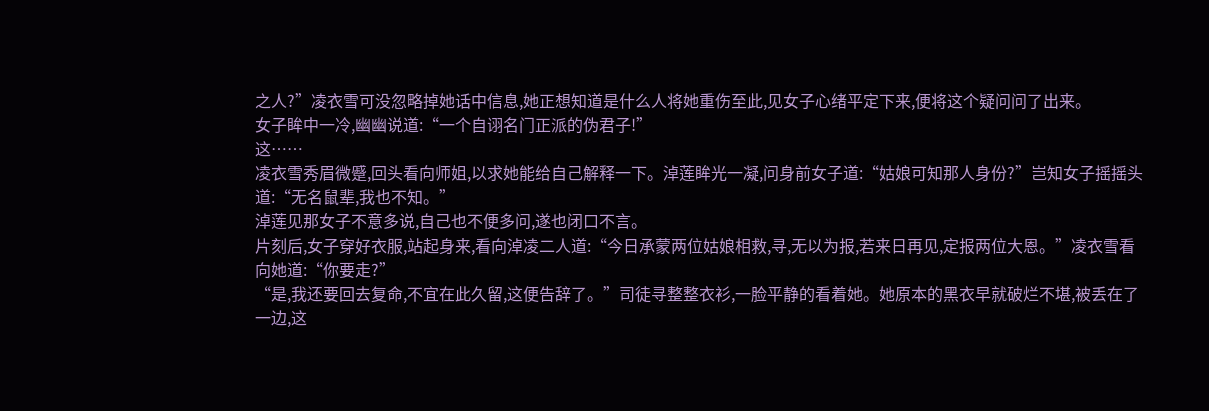之人?”凌衣雪可没忽略掉她话中信息,她正想知道是什么人将她重伤至此,见女子心绪平定下来,便将这个疑问问了出来。
女子眸中一冷,幽幽说道:“一个自诩名门正派的伪君子!”
这……
凌衣雪秀眉微蹙,回头看向师姐,以求她能给自己解释一下。淖莲眸光一凝,问身前女子道:“姑娘可知那人身份?”岂知女子摇摇头道:“无名鼠辈,我也不知。”
淖莲见那女子不意多说,自己也不便多问,遂也闭口不言。
片刻后,女子穿好衣服,站起身来,看向淖凌二人道:“今日承蒙两位姑娘相救,寻,无以为报,若来日再见,定报两位大恩。”凌衣雪看向她道:“你要走?”
“是,我还要回去复命,不宜在此久留,这便告辞了。”司徒寻整整衣衫,一脸平静的看着她。她原本的黑衣早就破烂不堪,被丢在了一边,这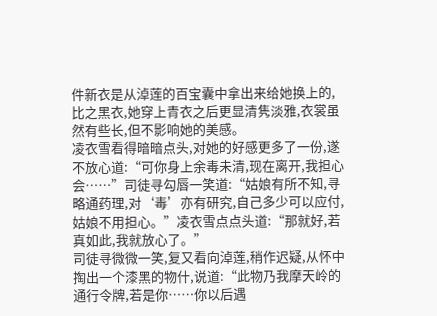件新衣是从淖莲的百宝囊中拿出来给她换上的,比之黑衣,她穿上青衣之后更显清隽淡雅,衣裳虽然有些长,但不影响她的美感。
凌衣雪看得暗暗点头,对她的好感更多了一份,遂不放心道:“可你身上余毒未清,现在离开,我担心会……”司徒寻勾唇一笑道:“姑娘有所不知,寻略通药理,对‘毒’亦有研究,自己多少可以应付,姑娘不用担心。”凌衣雪点点头道:“那就好,若真如此,我就放心了。”
司徒寻微微一笑,复又看向淖莲,稍作迟疑,从怀中掏出一个漆黑的物什,说道:“此物乃我摩天岭的通行令牌,若是你……你以后遇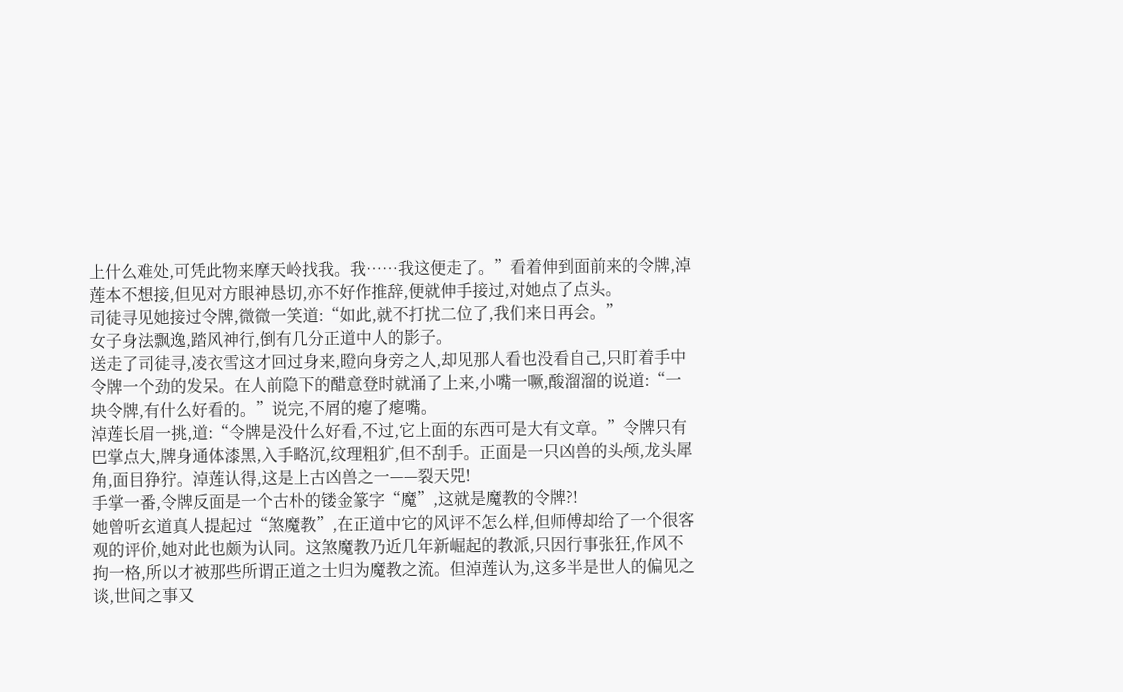上什么难处,可凭此物来摩天岭找我。我……我这便走了。”看着伸到面前来的令牌,淖莲本不想接,但见对方眼神恳切,亦不好作推辞,便就伸手接过,对她点了点头。
司徒寻见她接过令牌,微微一笑道:“如此,就不打扰二位了,我们来日再会。”
女子身法飘逸,踏风神行,倒有几分正道中人的影子。
送走了司徒寻,凌衣雪这才回过身来,瞪向身旁之人,却见那人看也没看自己,只盯着手中令牌一个劲的发呆。在人前隐下的醋意登时就涌了上来,小嘴一噘,酸溜溜的说道:“一块令牌,有什么好看的。”说完,不屑的瘪了瘪嘴。
淖莲长眉一挑,道:“令牌是没什么好看,不过,它上面的东西可是大有文章。”令牌只有巴掌点大,牌身通体漆黑,入手略沉,纹理粗犷,但不刮手。正面是一只凶兽的头颅,龙头犀角,面目狰狞。淖莲认得,这是上古凶兽之一——裂天兕!
手掌一番,令牌反面是一个古朴的镂金篆字“魔”,这就是魔教的令牌?!
她曾听玄道真人提起过“煞魔教”,在正道中它的风评不怎么样,但师傅却给了一个很客观的评价,她对此也颇为认同。这煞魔教乃近几年新崛起的教派,只因行事张狂,作风不拘一格,所以才被那些所谓正道之士归为魔教之流。但淖莲认为,这多半是世人的偏见之谈,世间之事又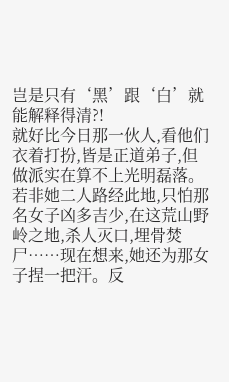岂是只有‘黑’跟‘白’就能解释得清?!
就好比今日那一伙人,看他们衣着打扮,皆是正道弟子,但做派实在算不上光明磊落。若非她二人路经此地,只怕那名女子凶多吉少,在这荒山野岭之地,杀人灭口,埋骨焚尸……现在想来,她还为那女子捏一把汗。反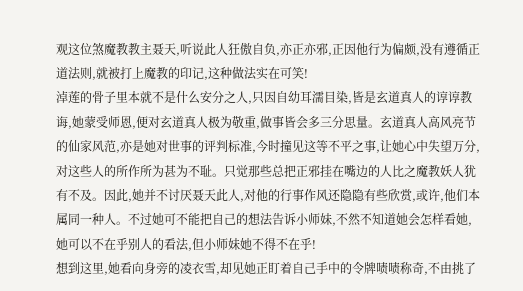观这位煞魔教教主聂天,听说此人狂傲自负,亦正亦邪,正因他行为偏颇,没有遵循正道法则,就被打上魔教的印记,这种做法实在可笑!
淖莲的骨子里本就不是什么安分之人,只因自幼耳濡目染,皆是玄道真人的谆谆教诲,她蒙受师恩,便对玄道真人极为敬重,做事皆会多三分思量。玄道真人高风亮节的仙家风范,亦是她对世事的评判标准,今时撞见这等不平之事,让她心中失望万分,对这些人的所作所为甚为不耻。只觉那些总把正邪挂在嘴边的人比之魔教妖人犹有不及。因此,她并不讨厌聂天此人,对他的行事作风还隐隐有些欣赏,或许,他们本属同一种人。不过她可不能把自己的想法告诉小师妹,不然不知道她会怎样看她,她可以不在乎别人的看法,但小师妹她不得不在乎!
想到这里,她看向身旁的凌衣雪,却见她正盯着自己手中的令牌啧啧称奇,不由挑了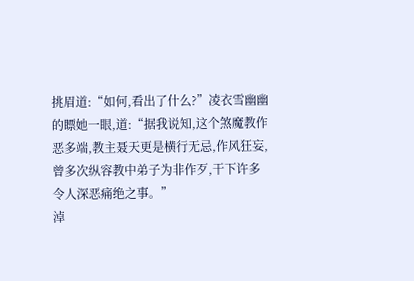挑眉道:“如何,看出了什么?”凌衣雪幽幽的瞟她一眼,道:“据我说知,这个煞魔教作恶多端,教主聂天更是横行无忌,作风狂妄,曾多次纵容教中弟子为非作歹,干下许多令人深恶痛绝之事。”
淖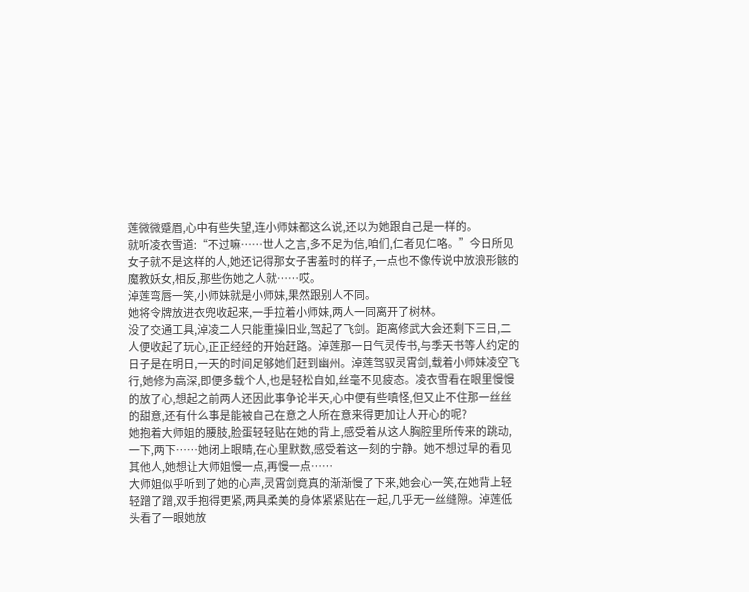莲微微蹙眉,心中有些失望,连小师妹都这么说,还以为她跟自己是一样的。
就听凌衣雪道:“不过嘛……世人之言,多不足为信,咱们,仁者见仁咯。”今日所见女子就不是这样的人,她还记得那女子害羞时的样子,一点也不像传说中放浪形骸的魔教妖女,相反,那些伤她之人就……哎。
淖莲弯唇一笑,小师妹就是小师妹,果然跟别人不同。
她将令牌放进衣兜收起来,一手拉着小师妹,两人一同离开了树林。
没了交通工具,淖凌二人只能重操旧业,驾起了飞剑。距离修武大会还剩下三日,二人便收起了玩心,正正经经的开始赶路。淖莲那一日气灵传书,与季天书等人约定的日子是在明日,一天的时间足够她们赶到幽州。淖莲驾驭灵霄剑,载着小师妹凌空飞行,她修为高深,即便多载个人,也是轻松自如,丝毫不见疲态。凌衣雪看在眼里慢慢的放了心,想起之前两人还因此事争论半天,心中便有些嗔怪,但又止不住那一丝丝的甜意,还有什么事是能被自己在意之人所在意来得更加让人开心的呢?
她抱着大师姐的腰肢,脸蛋轻轻贴在她的背上,感受着从这人胸腔里所传来的跳动,一下,两下……她闭上眼睛,在心里默数,感受着这一刻的宁静。她不想过早的看见其他人,她想让大师姐慢一点,再慢一点……
大师姐似乎听到了她的心声,灵霄剑竟真的渐渐慢了下来,她会心一笑,在她背上轻轻蹭了蹭,双手抱得更紧,两具柔美的身体紧紧贴在一起,几乎无一丝缝隙。淖莲低头看了一眼她放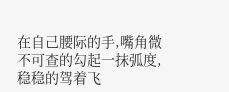在自己腰际的手,嘴角微不可查的勾起一抹弧度,稳稳的驾着飞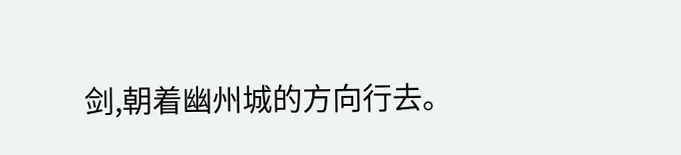剑,朝着幽州城的方向行去。